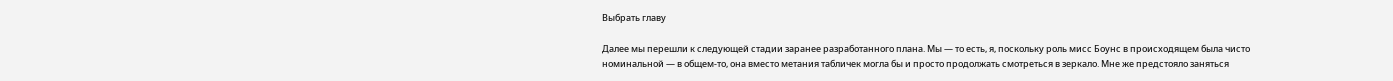Выбрать главу

Далее мы перешли к следующей стадии заранее разработанного плана. Мы — то есть, я, поскольку роль мисс Боунс в происходящем была чисто номинальной — в общем-то, она вместо метания табличек могла бы и просто продолжать смотреться в зеркало. Мне же предстояло заняться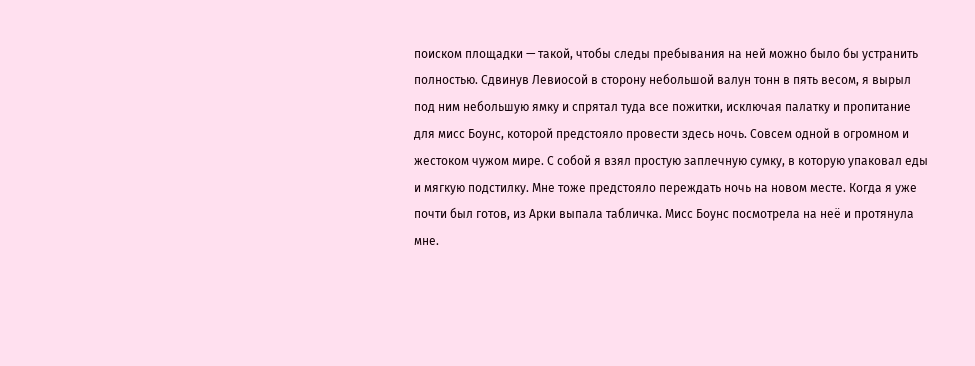поиском площадки — такой, чтобы следы пребывания на ней можно было бы устранить полностью. Сдвинув Левиосой в сторону небольшой валун тонн в пять весом, я вырыл под ним небольшую ямку и спрятал туда все пожитки, исключая палатку и пропитание для мисс Боунс, которой предстояло провести здесь ночь. Совсем одной в огромном и жестоком чужом мире. С собой я взял простую заплечную сумку, в которую упаковал еды и мягкую подстилку. Мне тоже предстояло переждать ночь на новом месте. Когда я уже почти был готов, из Арки выпала табличка. Мисс Боунс посмотрела на неё и протянула мне.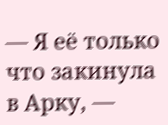— Я её только что закинула в Арку, —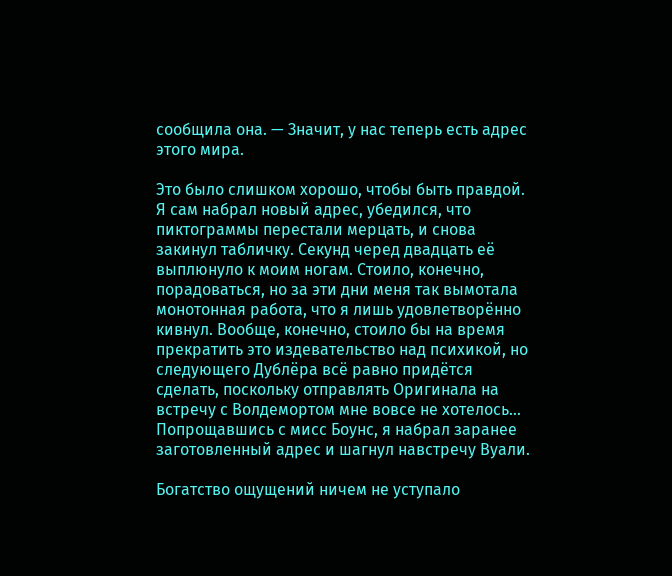сообщила она. — Значит, у нас теперь есть адрес этого мира.

Это было слишком хорошо, чтобы быть правдой. Я сам набрал новый адрес, убедился, что пиктограммы перестали мерцать, и снова закинул табличку. Секунд черед двадцать её выплюнуло к моим ногам. Стоило, конечно, порадоваться, но за эти дни меня так вымотала монотонная работа, что я лишь удовлетворённо кивнул. Вообще, конечно, стоило бы на время прекратить это издевательство над психикой, но следующего Дублёра всё равно придётся сделать, поскольку отправлять Оригинала на встречу с Волдемортом мне вовсе не хотелось… Попрощавшись с мисс Боунс, я набрал заранее заготовленный адрес и шагнул навстречу Вуали.

Богатство ощущений ничем не уступало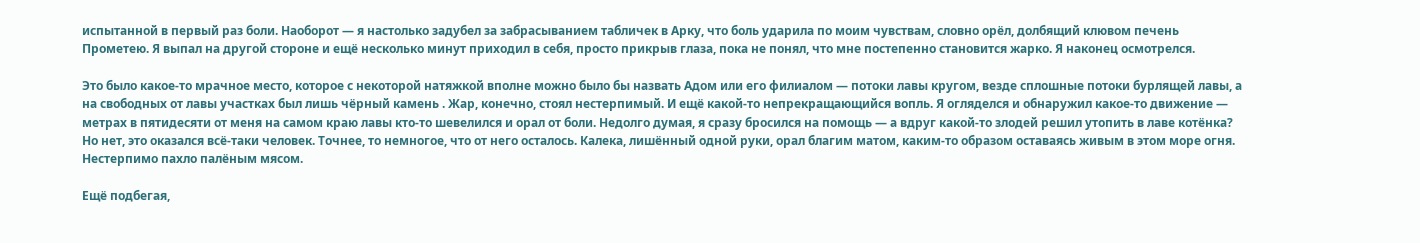испытанной в первый раз боли. Наоборот — я настолько задубел за забрасыванием табличек в Арку, что боль ударила по моим чувствам, словно орёл, долбящий клювом печень Прометею. Я выпал на другой стороне и ещё несколько минут приходил в себя, просто прикрыв глаза, пока не понял, что мне постепенно становится жарко. Я наконец осмотрелся.

Это было какое-то мрачное место, которое с некоторой натяжкой вполне можно было бы назвать Адом или его филиалом — потоки лавы кругом, везде сплошные потоки бурлящей лавы, а на свободных от лавы участках был лишь чёрный камень . Жар, конечно, стоял нестерпимый. И ещё какой-то непрекращающийся вопль. Я огляделся и обнаружил какое-то движение — метрах в пятидесяти от меня на самом краю лавы кто-то шевелился и орал от боли. Недолго думая, я сразу бросился на помощь — а вдруг какой-то злодей решил утопить в лаве котёнка? Но нет, это оказался всё-таки человек. Точнее, то немногое, что от него осталось. Калека, лишённый одной руки, орал благим матом, каким-то образом оставаясь живым в этом море огня. Нестерпимо пахло палёным мясом.

Ещё подбегая,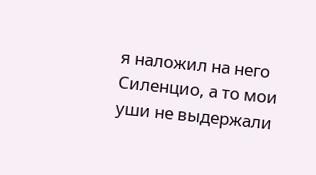я наложил на него Силенцио, а то мои уши не выдержали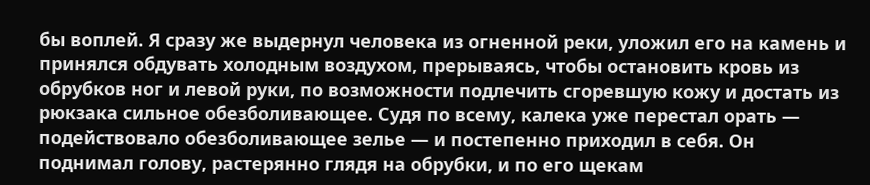бы воплей. Я сразу же выдернул человека из огненной реки, уложил его на камень и принялся обдувать холодным воздухом, прерываясь, чтобы остановить кровь из обрубков ног и левой руки, по возможности подлечить сгоревшую кожу и достать из рюкзака сильное обезболивающее. Судя по всему, калека уже перестал орать — подействовало обезболивающее зелье — и постепенно приходил в себя. Он поднимал голову, растерянно глядя на обрубки, и по его щекам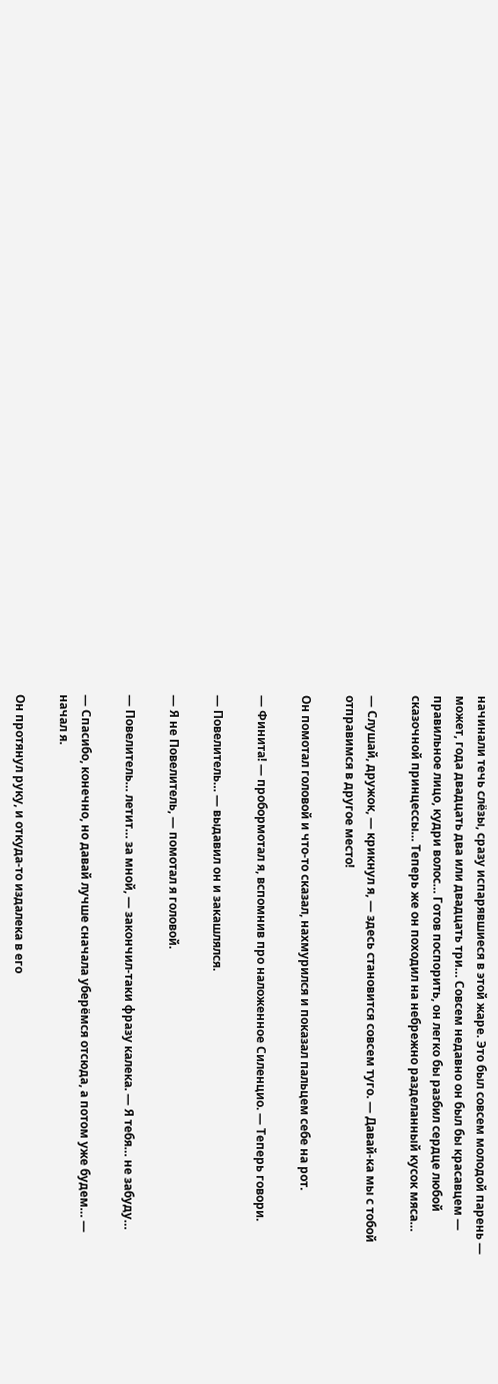начинали течь слёзы, сразу испарявшиеся в этой жаре. Это был совсем молодой парень — может, года двадцать два или двадцать три… Совсем недавно он был бы красавцем — правильное лицо, кудри волос… Готов поспорить, он легко бы разбил сердце любой сказочной принцессы… Теперь же он походил на небрежно разделанный кусок мяса…

— Слушай, дружок, — крикнул я, — здесь становится совсем туго. — Давай-ка мы с тобой отправимся в другое место!

Он помотал головой и что-то сказал, нахмурился и показал пальцем себе на рот.

— Финита! — пробормотал я, вспомнив про наложенное Силенцио. — Теперь говори.

— Повелитель… — выдавил он и закашлялся.

— Я не Повелитель, — помотал я головой.

— Повелитель… летит… за мной, — закончил-таки фразу калека. — Я тебя… не забуду…

— Спасибо, конечно, но давай лучше сначала уберёмся отсюда, а потом уже будем… — начал я.

Он протянул руку, и откуда-то издалека в его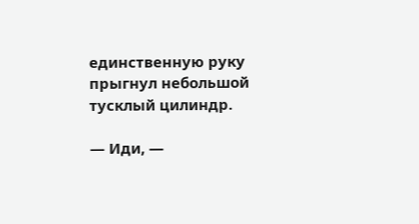единственную руку прыгнул небольшой тусклый цилиндр.

— Иди, —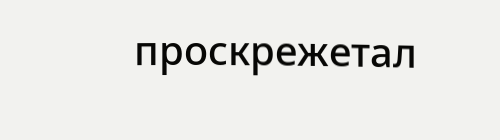проскрежетал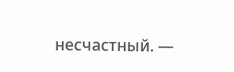несчастный. —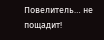Повелитель… не пощадит!